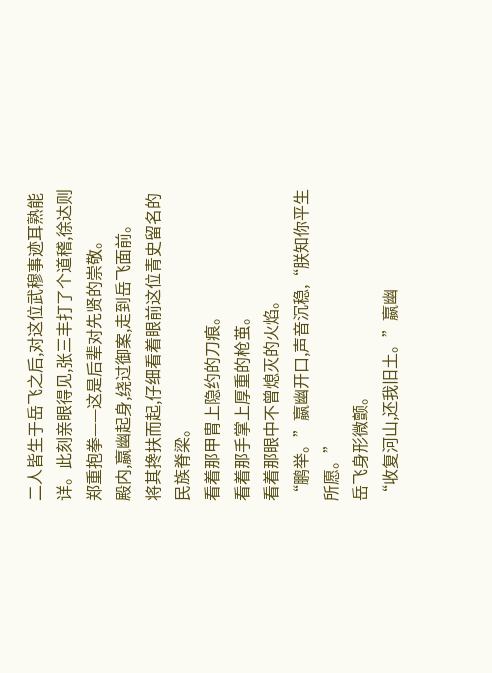二人皆生于岳飞之后,对这位武穆事迹耳熟能详。此刻亲眼得见,张三丰打了个道稽,徐达则郑重抱拳——这是后辈对先贤的崇敬。
殿内,嬴幽起身,绕过御案,走到岳飞面前。
将其搀扶而起,仔细看着眼前这位青史留名的民族脊梁。
看着那甲胄上隐约的刀痕。
看着那手掌上厚重的枪茧。
看着那眼中不曾熄灭的火焰。
“鹏举。”嬴幽开口,声音沉稳,“朕知你平生所愿。”
岳飞身形微颤。
“收复河山,还我旧土。”嬴幽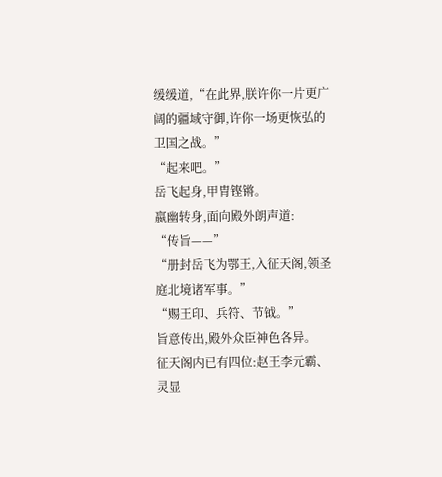缓缓道,“在此界,朕许你一片更广阔的疆域守御,许你一场更恢弘的卫国之战。”
“起来吧。”
岳飞起身,甲胄铿锵。
嬴幽转身,面向殿外朗声道:
“传旨——”
“册封岳飞为鄂王,入征天阁,领圣庭北境诸军事。”
“赐王印、兵符、节钺。”
旨意传出,殿外众臣神色各异。
征天阁内已有四位:赵王李元霸、灵显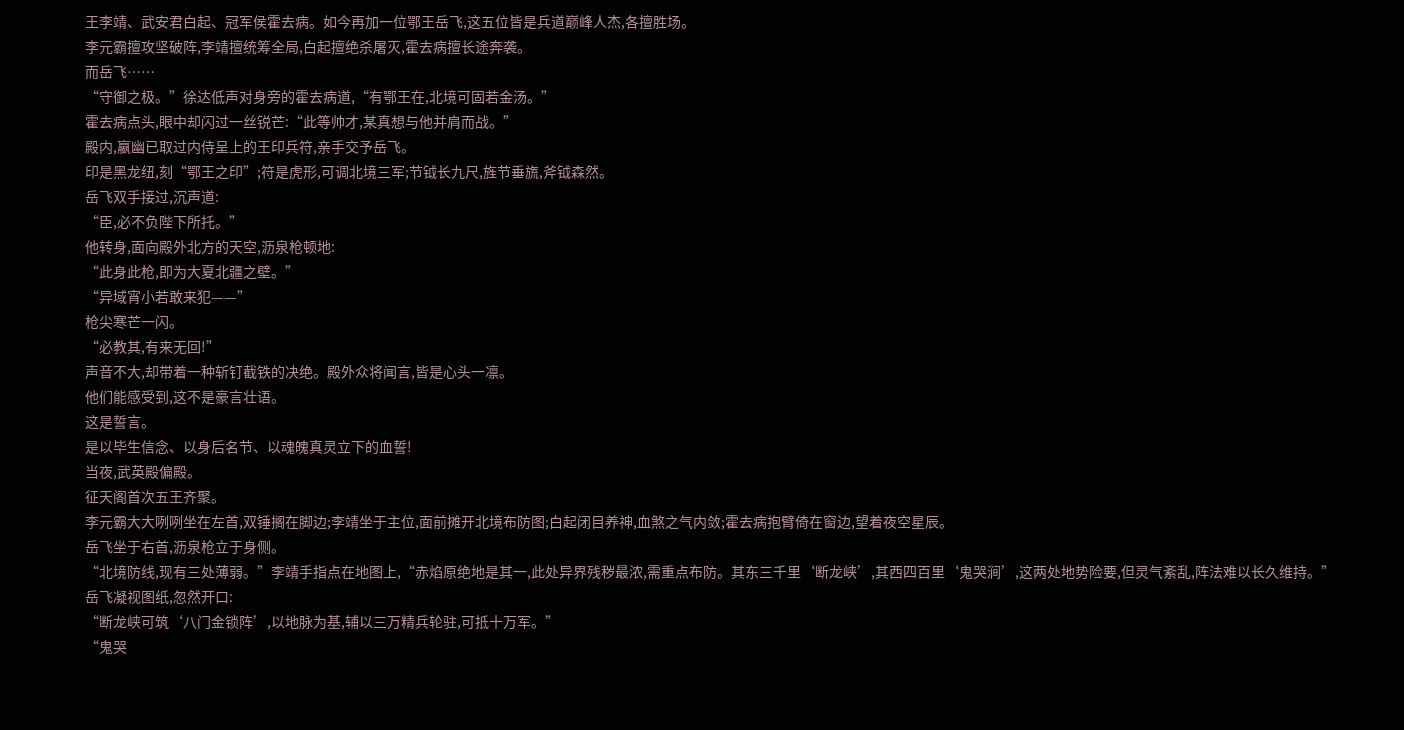王李靖、武安君白起、冠军侯霍去病。如今再加一位鄂王岳飞,这五位皆是兵道巅峰人杰,各擅胜场。
李元霸擅攻坚破阵,李靖擅统筹全局,白起擅绝杀屠灭,霍去病擅长途奔袭。
而岳飞……
“守御之极。”徐达低声对身旁的霍去病道,“有鄂王在,北境可固若金汤。”
霍去病点头,眼中却闪过一丝锐芒:“此等帅才,某真想与他并肩而战。”
殿内,嬴幽已取过内侍呈上的王印兵符,亲手交予岳飞。
印是黑龙纽,刻“鄂王之印”;符是虎形,可调北境三军;节钺长九尺,旌节垂旒,斧钺森然。
岳飞双手接过,沉声道:
“臣,必不负陛下所托。”
他转身,面向殿外北方的天空,沥泉枪顿地:
“此身此枪,即为大夏北疆之壁。”
“异域宵小若敢来犯——”
枪尖寒芒一闪。
“必教其,有来无回!”
声音不大,却带着一种斩钉截铁的决绝。殿外众将闻言,皆是心头一凛。
他们能感受到,这不是豪言壮语。
这是誓言。
是以毕生信念、以身后名节、以魂魄真灵立下的血誓!
当夜,武英殿偏殿。
征天阁首次五王齐聚。
李元霸大大咧咧坐在左首,双锤搁在脚边;李靖坐于主位,面前摊开北境布防图;白起闭目养神,血煞之气内敛;霍去病抱臂倚在窗边,望着夜空星辰。
岳飞坐于右首,沥泉枪立于身侧。
“北境防线,现有三处薄弱。”李靖手指点在地图上,“赤焰原绝地是其一,此处异界残秽最浓,需重点布防。其东三千里‘断龙峡’,其西四百里‘鬼哭涧’,这两处地势险要,但灵气紊乱,阵法难以长久维持。”
岳飞凝视图纸,忽然开口:
“断龙峡可筑‘八门金锁阵’,以地脉为基,辅以三万精兵轮驻,可抵十万军。”
“鬼哭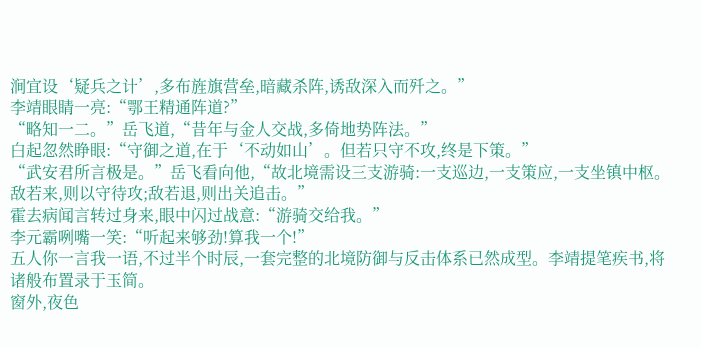涧宜设‘疑兵之计’,多布旌旗营垒,暗藏杀阵,诱敌深入而歼之。”
李靖眼睛一亮:“鄂王精通阵道?”
“略知一二。”岳飞道,“昔年与金人交战,多倚地势阵法。”
白起忽然睁眼:“守御之道,在于‘不动如山’。但若只守不攻,终是下策。”
“武安君所言极是。”岳飞看向他,“故北境需设三支游骑:一支巡边,一支策应,一支坐镇中枢。敌若来,则以守待攻;敌若退,则出关追击。”
霍去病闻言转过身来,眼中闪过战意:“游骑交给我。”
李元霸咧嘴一笑:“听起来够劲!算我一个!”
五人你一言我一语,不过半个时辰,一套完整的北境防御与反击体系已然成型。李靖提笔疾书,将诸般布置录于玉简。
窗外,夜色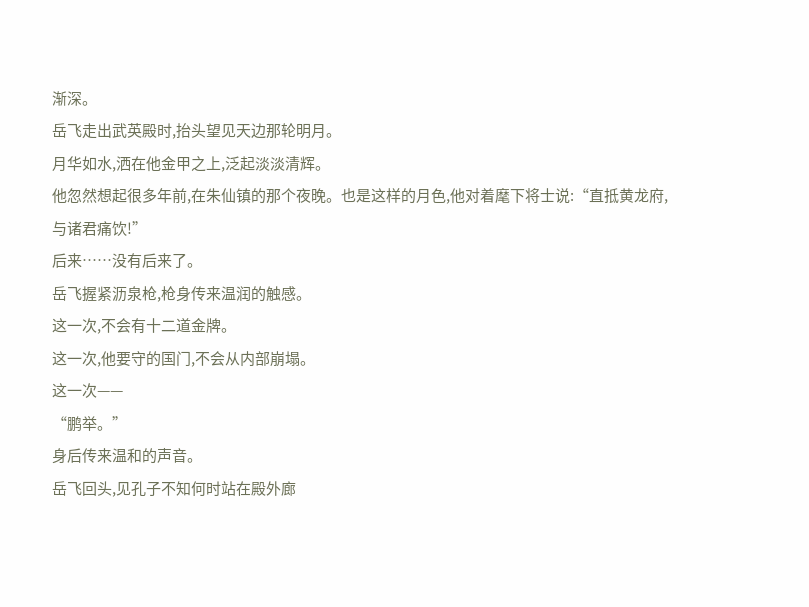渐深。
岳飞走出武英殿时,抬头望见天边那轮明月。
月华如水,洒在他金甲之上,泛起淡淡清辉。
他忽然想起很多年前,在朱仙镇的那个夜晚。也是这样的月色,他对着麾下将士说:“直抵黄龙府,与诸君痛饮!”
后来……没有后来了。
岳飞握紧沥泉枪,枪身传来温润的触感。
这一次,不会有十二道金牌。
这一次,他要守的国门,不会从内部崩塌。
这一次——
“鹏举。”
身后传来温和的声音。
岳飞回头,见孔子不知何时站在殿外廊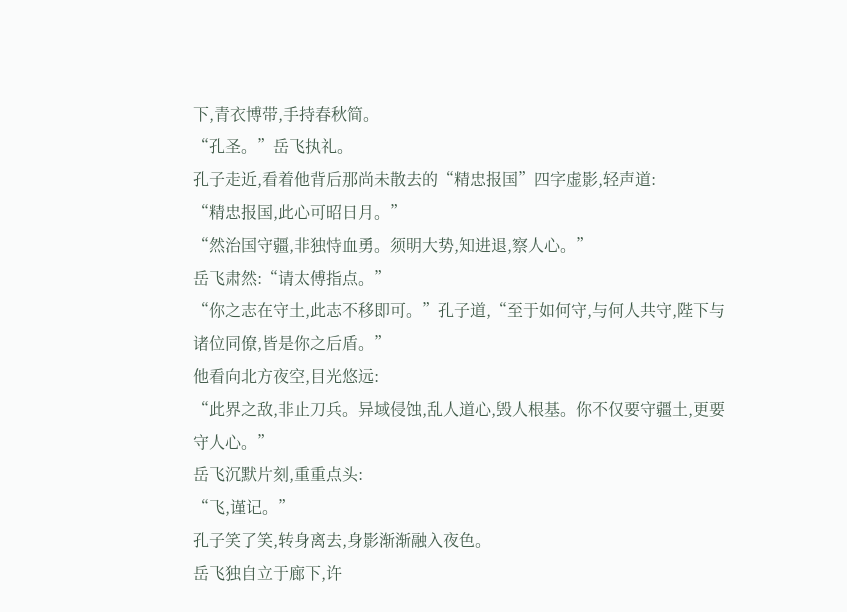下,青衣博带,手持春秋简。
“孔圣。”岳飞执礼。
孔子走近,看着他背后那尚未散去的“精忠报国”四字虚影,轻声道:
“精忠报国,此心可昭日月。”
“然治国守疆,非独恃血勇。须明大势,知进退,察人心。”
岳飞肃然:“请太傅指点。”
“你之志在守土,此志不移即可。”孔子道,“至于如何守,与何人共守,陛下与诸位同僚,皆是你之后盾。”
他看向北方夜空,目光悠远:
“此界之敌,非止刀兵。异域侵蚀,乱人道心,毁人根基。你不仅要守疆土,更要守人心。”
岳飞沉默片刻,重重点头:
“飞,谨记。”
孔子笑了笑,转身离去,身影渐渐融入夜色。
岳飞独自立于廊下,许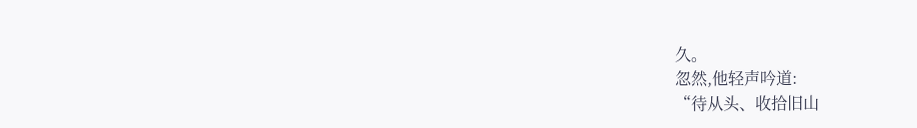久。
忽然,他轻声吟道:
“待从头、收拾旧山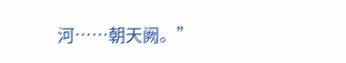河……朝天阙。”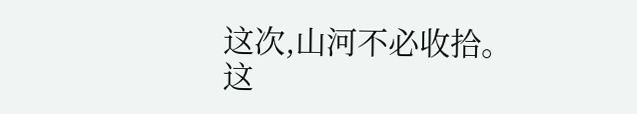这次,山河不必收拾。
这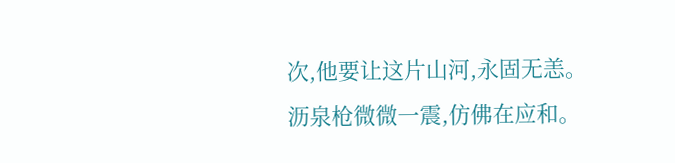次,他要让这片山河,永固无恙。
沥泉枪微微一震,仿佛在应和。